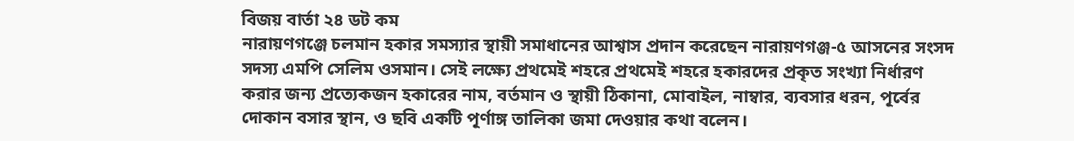বিজয় বার্তা ২৪ ডট কম
নারায়ণগঞ্জে চলমান হকার সমস্যার স্থায়ী সমাধানের আশ্বাস প্রদান করেছেন নারায়ণগঞ্জ-৫ আসনের সংসদ সদস্য এমপি সেলিম ওসমান। সেই লক্ষ্যে প্রথমেই শহরে প্রথমেই শহরে হকারদের প্রকৃত সংখ্যা নির্ধারণ করার জন্য প্রত্যেকজন হকারের নাম, বর্তমান ও স্থায়ী ঠিকানা, মোবাইল, নাম্বার, ব্যবসার ধরন, পূর্বের দোকান বসার স্থান, ও ছবি একটি পূর্ণাঙ্গ তালিকা জমা দেওয়ার কথা বলেন।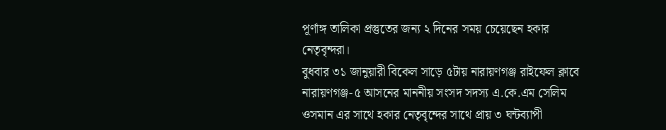পূর্ণাঙ্গ তালিকা প্রস্তুতের জন্য ২ দিনের সময় চেয়েছেন হকার নেতৃবৃন্দরা।
বুধবার ৩১ জানুয়ারী বিকেল সাড়ে ৫টায় নারায়ণগঞ্জ রাইফেল ক্লাবে নারায়ণগঞ্জ-৫ আসনের মাননীয় সংসদ সদস্য এ.কে.এম সেলিম ওসমান এর সাথে হকার নেতৃবৃন্দের সাথে প্রায় ৩ ঘন্টব্যাপী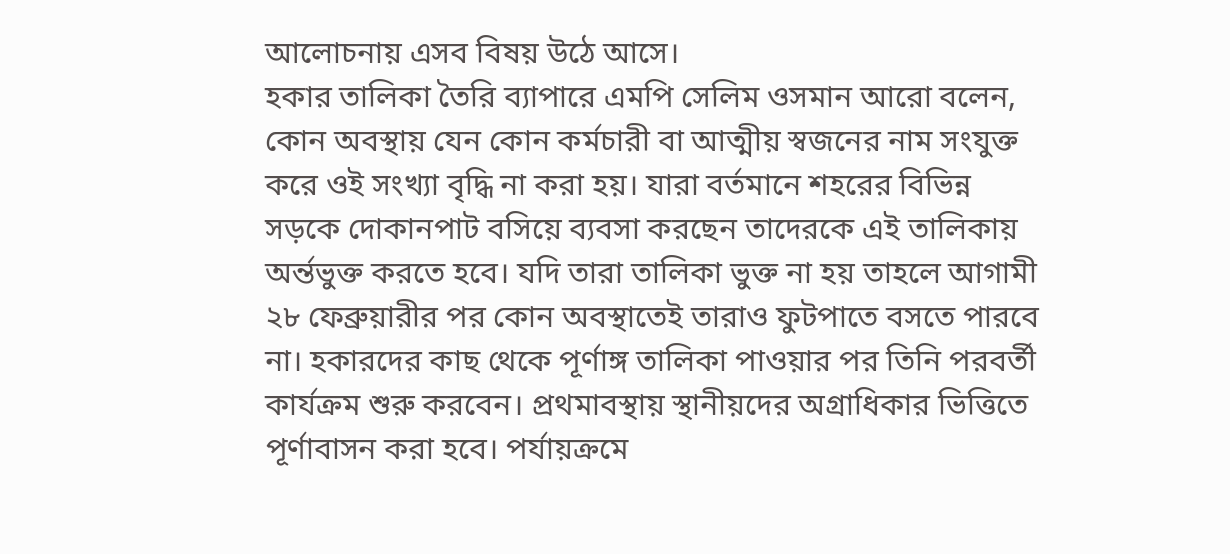আলোচনায় এসব বিষয় উঠে আসে।
হকার তালিকা তৈরি ব্যাপারে এমপি সেলিম ওসমান আরো বলেন, কোন অবস্থায় যেন কোন কর্মচারী বা আত্মীয় স্বজনের নাম সংযুক্ত করে ওই সংখ্যা বৃদ্ধি না করা হয়। যারা বর্তমানে শহরের বিভিন্ন সড়কে দোকানপাট বসিয়ে ব্যবসা করছেন তাদেরকে এই তালিকায় অর্ন্তভুক্ত করতে হবে। যদি তারা তালিকা ভুক্ত না হয় তাহলে আগামী ২৮ ফেব্রুয়ারীর পর কোন অবস্থাতেই তারাও ফুটপাতে বসতে পারবে না। হকারদের কাছ থেকে পূর্ণাঙ্গ তালিকা পাওয়ার পর তিনি পরবর্তী কার্যক্রম শুরু করবেন। প্রথমাবস্থায় স্থানীয়দের অগ্রাধিকার ভিত্তিতে পূর্ণাবাসন করা হবে। পর্যায়ক্রমে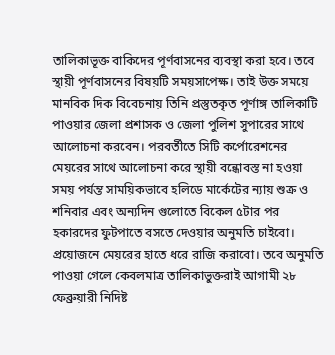তালিকাভূক্ত বাকিদের পূর্ণবাসনের ব্যবস্থা করা হবে। তবে স্থায়ী পূর্ণবাসনের বিষয়টি সময়সাপেক্ষ। তাই উক্ত সময়ে মানবিক দিক বিবেচনায় তিনি প্রস্তুতকৃত পূর্ণাঙ্গ তালিকাটি পাওয়ার জেলা প্রশাসক ও জেলা পুলিশ সুপারের সাথে আলোচনা করবেন। পরবর্তীতে সিটি কর্পোরেশনের মেয়রের সাথে আলোচনা করে স্থায়ী বন্ধোবস্ত না হওয়া সময় পর্যন্ত সাময়িকভাবে হলিডে মার্কেটের ন্যায় শুক্র ও শনিবার এবং অন্যদিন গুলোতে বিকেল ৫টার পর হকারদের ফুটপাতে বসতে দেওয়ার অনুমতি চাইবো। প্রয়োজনে মেয়রের হাতে ধরে রাজি করাবো। তবে অনুমতি পাওয়া গেলে কেবলমাত্র তালিকাভুক্তরাই আগামী ২৮ ফেব্রুয়ারী নিদিষ্ট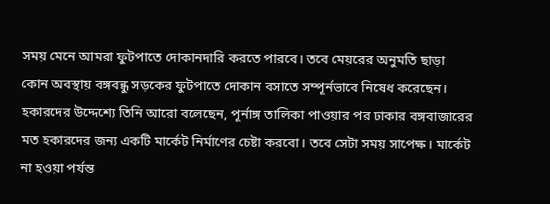সময় মেনে আমরা ফুটপাতে দোকানদারি করতে পারবে। তবে মেয়রের অনুমতি ছাড়া কোন অবস্থায় বঙ্গবন্ধু সড়কের ফুটপাতে দোকান বসাতে সম্পূর্নভাবে নিষেধ করেছেন।
হকারদের উদ্দেশ্যে তিনি আরো বলেছেন, পূর্নাঙ্গ তালিকা পাওয়ার পর ঢাকার বঙ্গবাজারের মত হকারদের জন্য একটি মার্কেট নির্মাণের চেষ্টা করবো। তবে সেটা সময় সাপেক্ষ। মার্কেট না হওয়া পর্যন্ত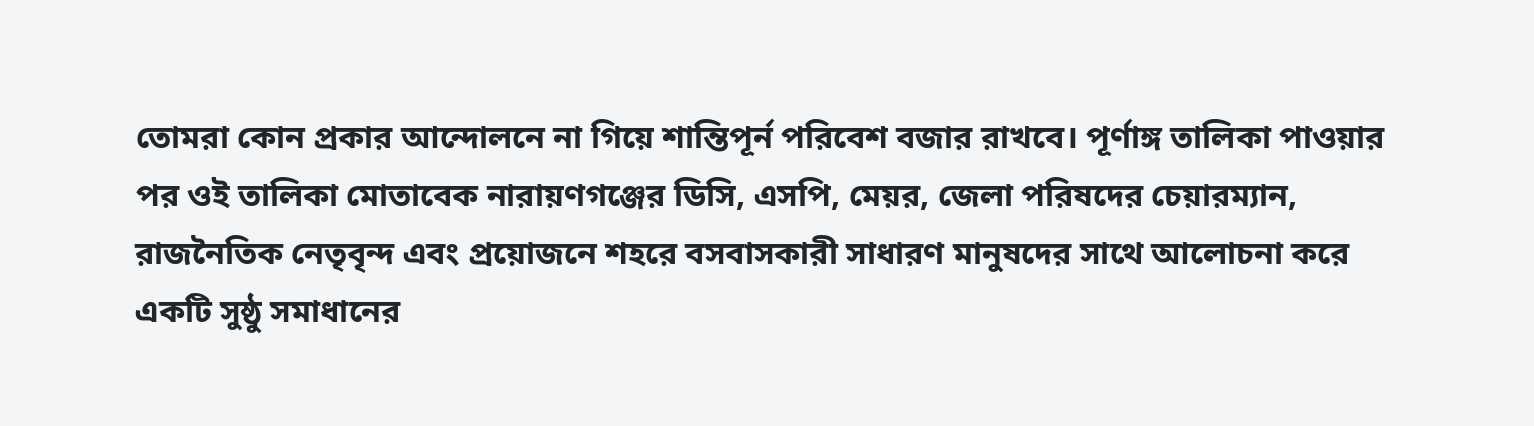তোমরা কোন প্রকার আন্দোলনে না গিয়ে শান্তিপূর্ন পরিবেশ বজার রাখবে। পূর্ণাঙ্গ তালিকা পাওয়ার পর ওই তালিকা মোতাবেক নারায়ণগঞ্জের ডিসি, এসপি, মেয়র, জেলা পরিষদের চেয়ারম্যান, রাজনৈতিক নেতৃবৃন্দ এবং প্রয়োজনে শহরে বসবাসকারী সাধারণ মানুষদের সাথে আলোচনা করে একটি সুষ্ঠু সমাধানের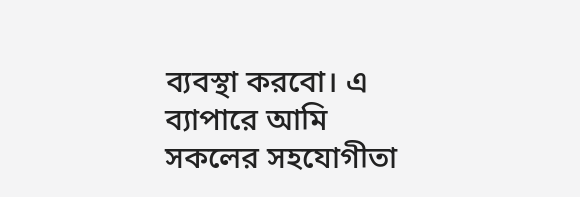ব্যবস্থা করবো। এ ব্যাপারে আমি সকলের সহযোগীতা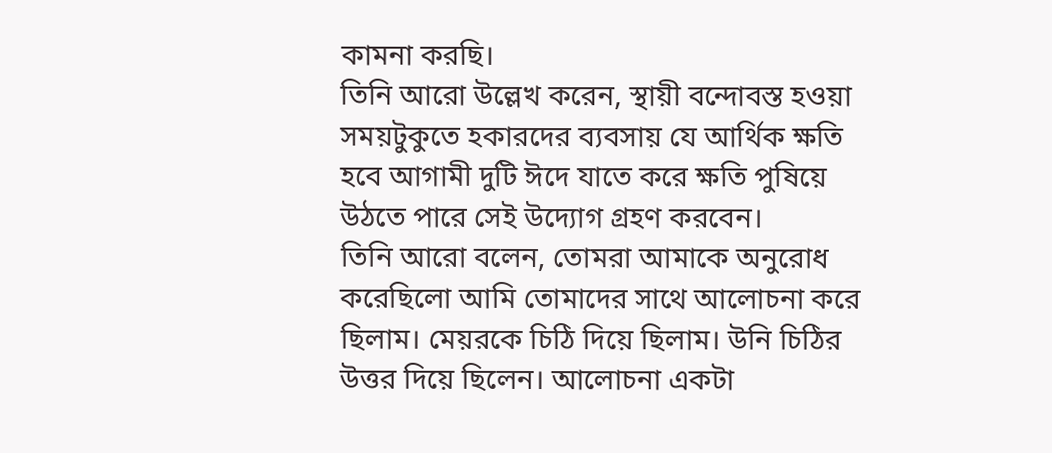কামনা করছি।
তিনি আরো উল্লেখ করেন, স্থায়ী বন্দোবস্ত হওয়া সময়টুকুতে হকারদের ব্যবসায় যে আর্থিক ক্ষতি হবে আগামী দুটি ঈদে যাতে করে ক্ষতি পুষিয়ে উঠতে পারে সেই উদ্যোগ গ্রহণ করবেন।
তিনি আরো বলেন, তোমরা আমাকে অনুরোধ করেছিলো আমি তোমাদের সাথে আলোচনা করে ছিলাম। মেয়রকে চিঠি দিয়ে ছিলাম। উনি চিঠির উত্তর দিয়ে ছিলেন। আলোচনা একটা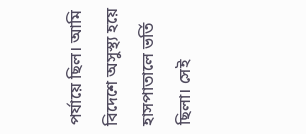পর্যায়ে ছিল। আমি বিদেশে অসুস্থ্য হয়ে হাসপাতালে ভর্তি ছিলা। সেই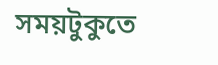সময়টুকুতে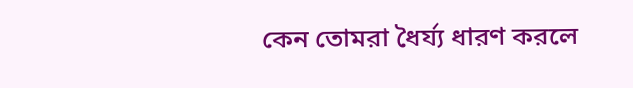কেন তোমরা ধৈর্য্য ধারণ করলে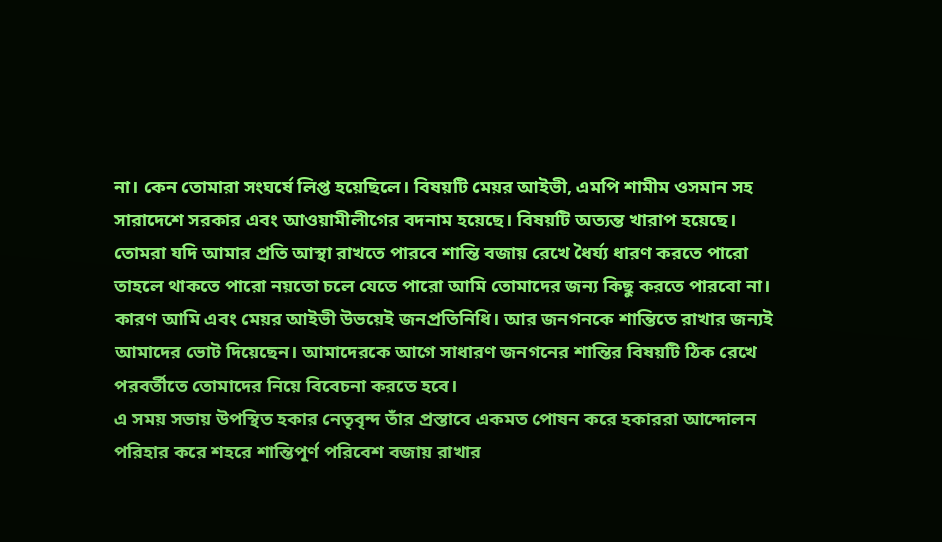না। কেন তোমারা সংঘর্ষে লিপ্ত হয়েছিলে। বিষয়টি মেয়র আইভী, এমপি শামীম ওসমান সহ সারাদেশে সরকার এবং আওয়ামীলীগের বদনাম হয়েছে। বিষয়টি অত্যন্ত খারাপ হয়েছে। তোমরা যদি আমার প্রতি আস্থা রাখতে পারবে শান্তি বজায় রেখে ধৈর্য্য ধারণ করতে পারো তাহলে থাকতে পারো নয়তো চলে যেতে পারো আমি তোমাদের জন্য কিছু করতে পারবো না। কারণ আমি এবং মেয়র আইভী উভয়েই জনপ্রতিনিধি। আর জনগনকে শান্তিতে রাখার জন্যই আমাদের ভোট দিয়েছেন। আমাদেরকে আগে সাধারণ জনগনের শান্তির বিষয়টি ঠিক রেখে পরবর্তীতে তোমাদের নিয়ে বিবেচনা করতে হবে।
এ সময় সভায় উপস্থিত হকার নেতৃবৃন্দ তাঁর প্রস্তাবে একমত পোষন করে হকাররা আন্দোলন পরিহার করে শহরে শান্তিপূর্ণ পরিবেশ বজায় রাখার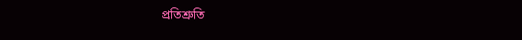প্রতিশ্রুতি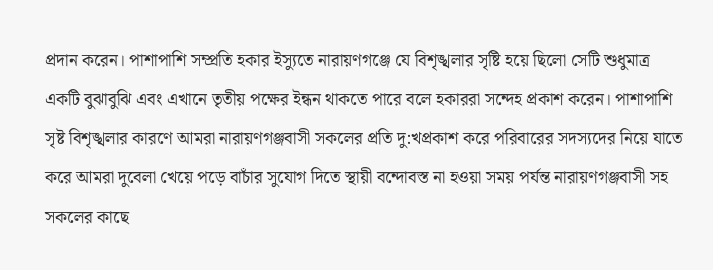প্রদান করেন। পাশাপাশি সম্প্রতি হকার ইস্যুতে নারায়ণগঞ্জে যে বিশৃঙ্খলার সৃষ্টি হয়ে ছিলো সেটি শুধুমাত্র একটি বুঝাবুঝি এবং এখানে তৃতীয় পক্ষের ইন্ধন থাকতে পারে বলে হকাররা সন্দেহ প্রকাশ করেন। পাশাপাশি সৃষ্ট বিশৃঙ্খলার কারণে আমরা নারায়ণগঞ্জবাসী সকলের প্রতি দু:খপ্রকাশ করে পরিবারের সদস্যদের নিয়ে যাতে করে আমরা দুবেলা খেয়ে পড়ে বাচাঁর সুযোগ দিতে স্থায়ী বন্দোবস্ত না হওয়া সময় পর্যন্ত নারায়ণগঞ্জবাসী সহ সকলের কাছে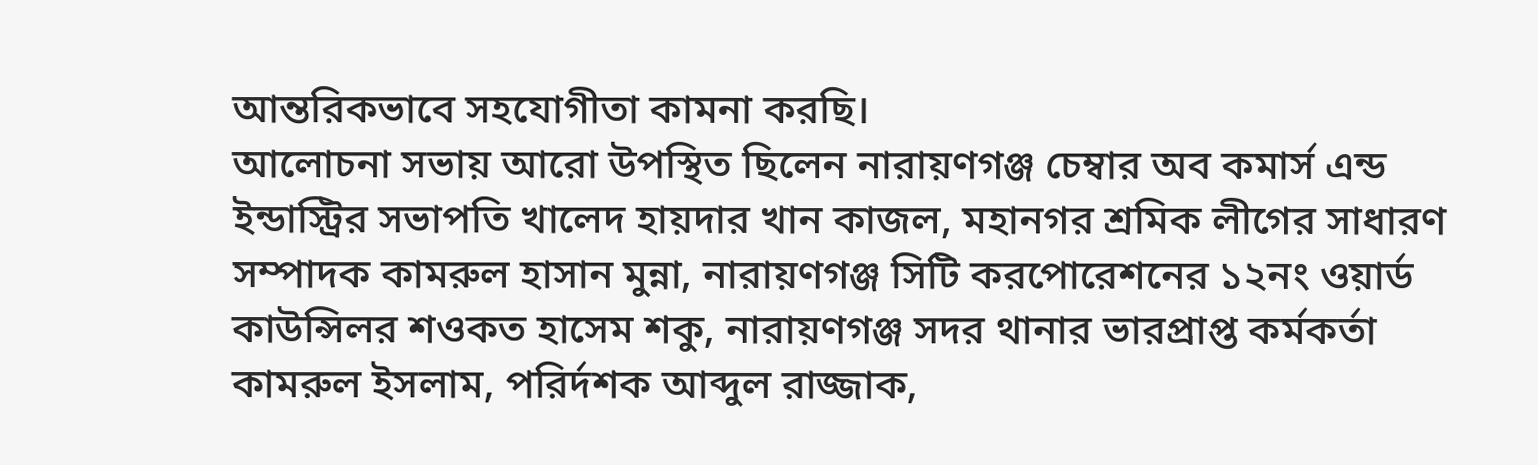আন্তরিকভাবে সহযোগীতা কামনা করছি।
আলোচনা সভায় আরো উপস্থিত ছিলেন নারায়ণগঞ্জ চেম্বার অব কমার্স এন্ড ইন্ডাস্ট্রির সভাপতি খালেদ হায়দার খান কাজল, মহানগর শ্রমিক লীগের সাধারণ সম্পাদক কামরুল হাসান মুন্না, নারায়ণগঞ্জ সিটি করপোরেশনের ১২নং ওয়ার্ড কাউন্সিলর শওকত হাসেম শকু, নারায়ণগঞ্জ সদর থানার ভারপ্রাপ্ত কর্মকর্তা কামরুল ইসলাম, পরির্দশক আব্দুল রাজ্জাক,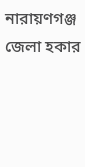নারায়ণগঞ্জ জেলা হকার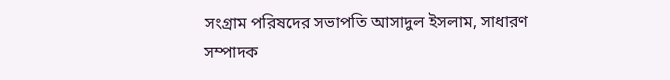সংগ্রাম পরিষদের সভাপতি আসাদুল ইসলাম, সাধারণ সম্পাদক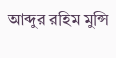আব্দুর রহিম মুন্সি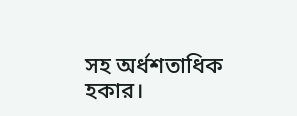সহ অর্ধশতাধিক হকার।